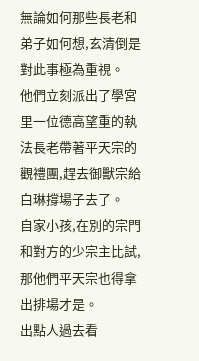無論如何那些長老和弟子如何想,玄清倒是對此事極為重視。
他們立刻派出了學宮里一位德高望重的執法長老帶著平天宗的觀禮團,趕去御獸宗給白琳撐場子去了。
自家小孩,在別的宗門和對方的少宗主比試,那他們平天宗也得拿出排場才是。
出點人過去看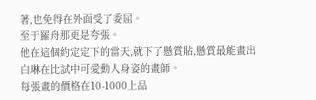著,也免得在外面受了委屈。
至于羅舟那更是夸張。
他在這個約定定下的當天,就下了懸賞貼,懸賞最能畫出白琳在比試中可愛動人身姿的畫師。
每張畫的價格在10-1000上品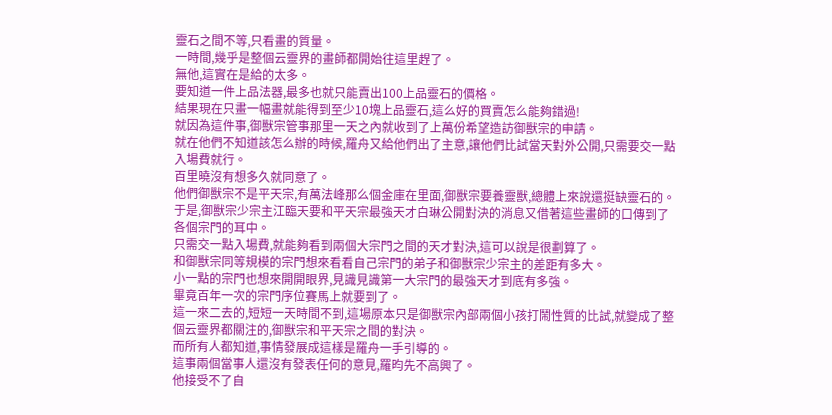靈石之間不等,只看畫的質量。
一時間,幾乎是整個云靈界的畫師都開始往這里趕了。
無他,這實在是給的太多。
要知道一件上品法器,最多也就只能賣出100上品靈石的價格。
結果現在只畫一幅畫就能得到至少10塊上品靈石,這么好的買賣怎么能夠錯過!
就因為這件事,御獸宗管事那里一天之內就收到了上萬份希望造訪御獸宗的申請。
就在他們不知道該怎么辦的時候,羅舟又給他們出了主意,讓他們比試當天對外公開,只需要交一點入場費就行。
百里曉沒有想多久就同意了。
他們御獸宗不是平天宗,有萬法峰那么個金庫在里面,御獸宗要養靈獸,總體上來說還挺缺靈石的。
于是,御獸宗少宗主江臨天要和平天宗最強天才白琳公開對決的消息又借著這些畫師的口傳到了各個宗門的耳中。
只需交一點入場費,就能夠看到兩個大宗門之間的天才對決,這可以說是很劃算了。
和御獸宗同等規模的宗門想來看看自己宗門的弟子和御獸宗少宗主的差距有多大。
小一點的宗門也想來開開眼界,見識見識第一大宗門的最強天才到底有多強。
畢竟百年一次的宗門序位賽馬上就要到了。
這一來二去的,短短一天時間不到,這場原本只是御獸宗內部兩個小孩打鬧性質的比試,就變成了整個云靈界都關注的,御獸宗和平天宗之間的對決。
而所有人都知道,事情發展成這樣是羅舟一手引導的。
這事兩個當事人還沒有發表任何的意見,羅昀先不高興了。
他接受不了自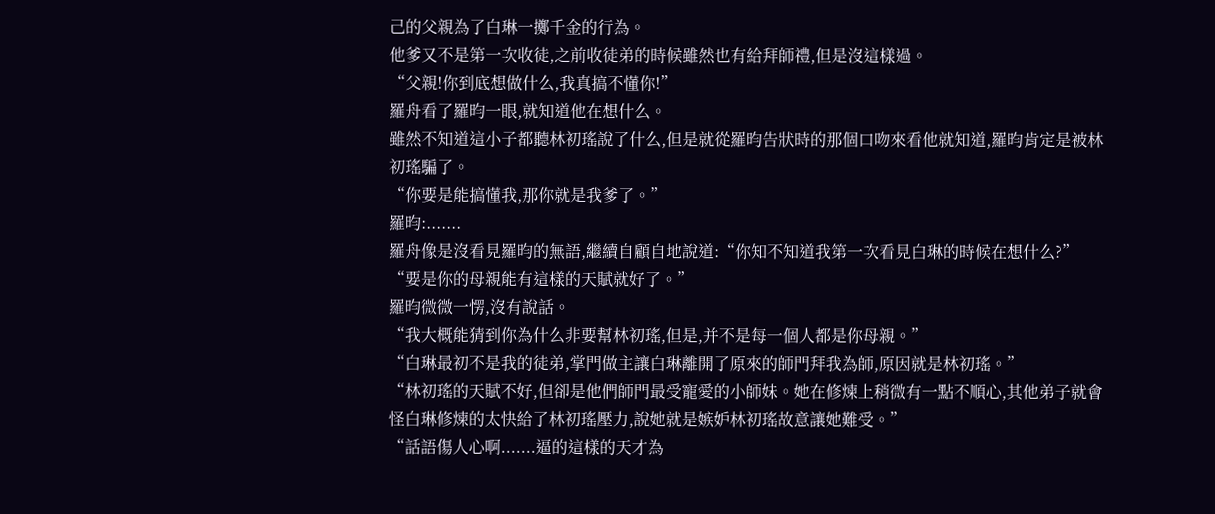己的父親為了白琳一擲千金的行為。
他爹又不是第一次收徒,之前收徒弟的時候雖然也有給拜師禮,但是沒這樣過。
“父親!你到底想做什么,我真搞不懂你!”
羅舟看了羅昀一眼,就知道他在想什么。
雖然不知道這小子都聽林初瑤說了什么,但是就從羅昀告狀時的那個口吻來看他就知道,羅昀肯定是被林初瑤騙了。
“你要是能搞懂我,那你就是我爹了。”
羅昀:.......
羅舟像是沒看見羅昀的無語,繼續自顧自地說道:“你知不知道我第一次看見白琳的時候在想什么?”
“要是你的母親能有這樣的天賦就好了。”
羅昀微微一愣,沒有說話。
“我大概能猜到你為什么非要幫林初瑤,但是,并不是每一個人都是你母親。”
“白琳最初不是我的徒弟,掌門做主讓白琳離開了原來的師門拜我為師,原因就是林初瑤。”
“林初瑤的天賦不好,但卻是他們師門最受寵愛的小師妹。她在修煉上稍微有一點不順心,其他弟子就會怪白琳修煉的太快給了林初瑤壓力,說她就是嫉妒林初瑤故意讓她難受。”
“話語傷人心啊.......逼的這樣的天才為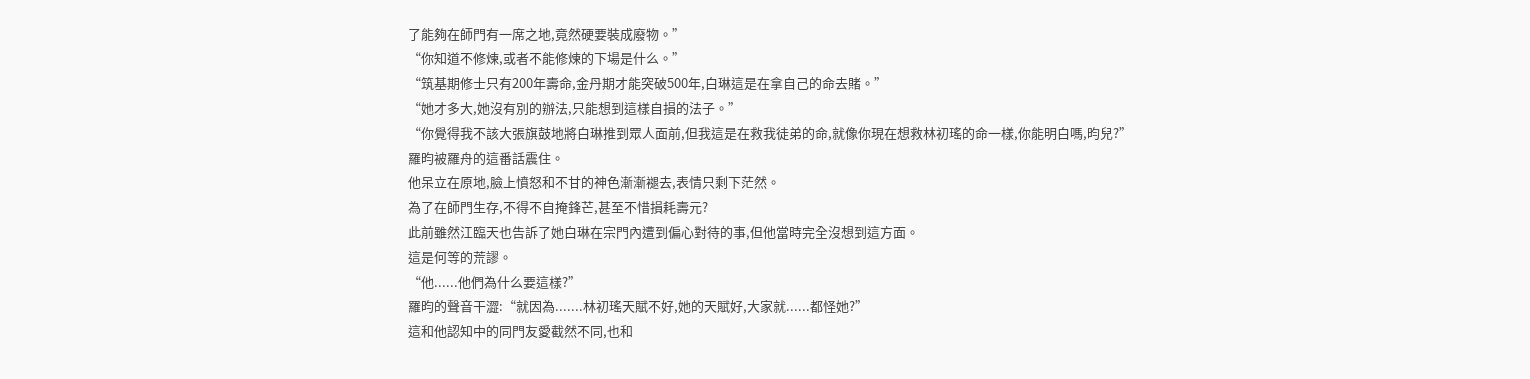了能夠在師門有一席之地,竟然硬要裝成廢物。”
“你知道不修煉,或者不能修煉的下場是什么。”
“筑基期修士只有200年壽命,金丹期才能突破500年,白琳這是在拿自己的命去賭。”
“她才多大,她沒有別的辦法,只能想到這樣自損的法子。”
“你覺得我不該大張旗鼓地將白琳推到眾人面前,但我這是在救我徒弟的命,就像你現在想救林初瑤的命一樣,你能明白嗎,昀兒?”
羅昀被羅舟的這番話震住。
他呆立在原地,臉上憤怒和不甘的神色漸漸褪去,表情只剩下茫然。
為了在師門生存,不得不自掩鋒芒,甚至不惜損耗壽元?
此前雖然江臨天也告訴了她白琳在宗門內遭到偏心對待的事,但他當時完全沒想到這方面。
這是何等的荒謬。
“他......他們為什么要這樣?”
羅昀的聲音干澀:“就因為.......林初瑤天賦不好,她的天賦好,大家就......都怪她?”
這和他認知中的同門友愛截然不同,也和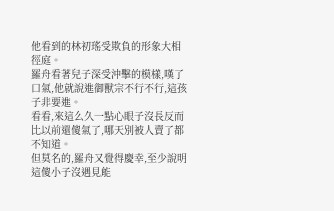他看到的林初瑤受欺負的形象大相徑庭。
羅舟看著兒子深受沖擊的模樣,嘆了口氣,他就說進御獸宗不行不行,這孩子非要進。
看看,來這么久一點心眼子沒長反而比以前還傻氣了,哪天別被人賣了都不知道。
但莫名的,羅舟又覺得慶幸,至少說明這傻小子沒遇見能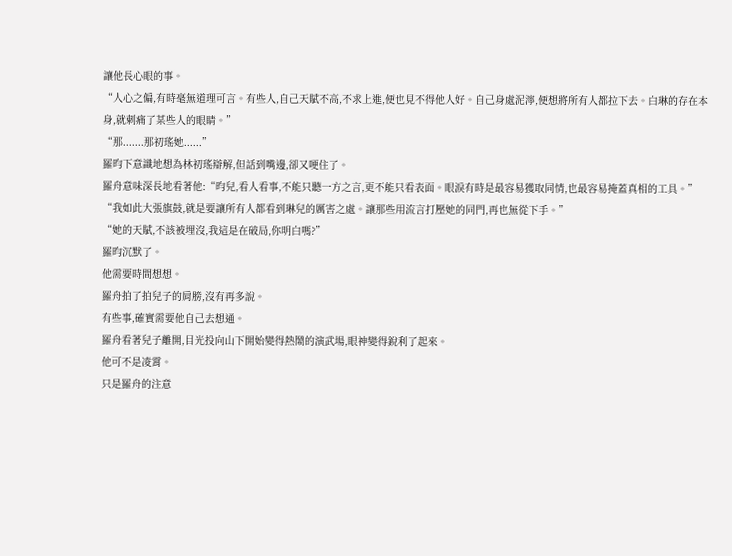讓他長心眼的事。
“人心之偏,有時毫無道理可言。有些人,自己天賦不高,不求上進,便也見不得他人好。自己身處泥濘,便想將所有人都拉下去。白琳的存在本身,就刺痛了某些人的眼睛。”
“那.......那初瑤她......”
羅昀下意識地想為林初瑤辯解,但話到嘴邊,卻又哽住了。
羅舟意味深長地看著他:“昀兒,看人看事,不能只聽一方之言,更不能只看表面。眼淚有時是最容易獲取同情,也最容易掩蓋真相的工具。”
“我如此大張旗鼓,就是要讓所有人都看到琳兒的厲害之處。讓那些用流言打壓她的同門,再也無從下手。”
“她的天賦,不該被埋沒,我這是在破局,你明白嗎?”
羅昀沉默了。
他需要時間想想。
羅舟拍了拍兒子的肩膀,沒有再多說。
有些事,確實需要他自己去想通。
羅舟看著兒子離開,目光投向山下開始變得熱鬧的演武場,眼神變得銳利了起來。
他可不是凌霄。
只是羅舟的注意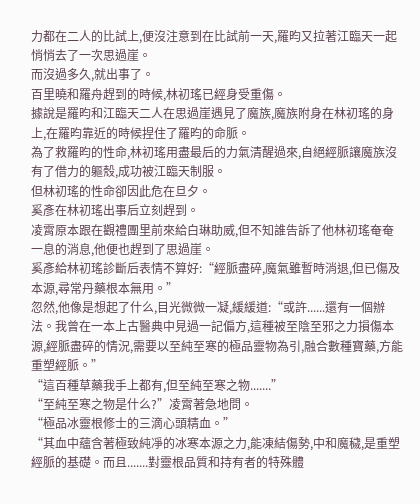力都在二人的比試上,便沒注意到在比試前一天,羅昀又拉著江臨天一起悄悄去了一次思過崖。
而沒過多久,就出事了。
百里曉和羅舟趕到的時候,林初瑤已經身受重傷。
據說是羅昀和江臨天二人在思過崖遇見了魔族,魔族附身在林初瑤的身上,在羅昀靠近的時候捏住了羅昀的命脈。
為了救羅昀的性命,林初瑤用盡最后的力氣清醒過來,自絕經脈讓魔族沒有了借力的軀殼,成功被江臨天制服。
但林初瑤的性命卻因此危在旦夕。
奚彥在林初瑤出事后立刻趕到。
凌霄原本跟在觀禮團里前來給白琳助威,但不知誰告訴了他林初瑤奄奄一息的消息,他便也趕到了思過崖。
奚彥給林初瑤診斷后表情不算好:“經脈盡碎,魔氣雖暫時消退,但已傷及本源,尋常丹藥根本無用。”
忽然,他像是想起了什么,目光微微一凝,緩緩道:“或許......還有一個辦法。我曾在一本上古醫典中見過一記偏方,這種被至陰至邪之力損傷本源,經脈盡碎的情況,需要以至純至寒的極品靈物為引,融合數種寶藥,方能重塑經脈。”
“這百種草藥我手上都有,但至純至寒之物.......”
“至純至寒之物是什么?”凌霄著急地問。
“極品冰靈根修士的三滴心頭精血。”
“其血中蘊含著極致純凈的冰寒本源之力,能凍結傷勢,中和魔穢,是重塑經脈的基礎。而且.......對靈根品質和持有者的特殊體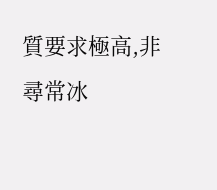質要求極高,非尋常冰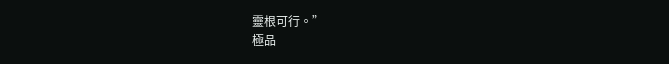靈根可行。”
極品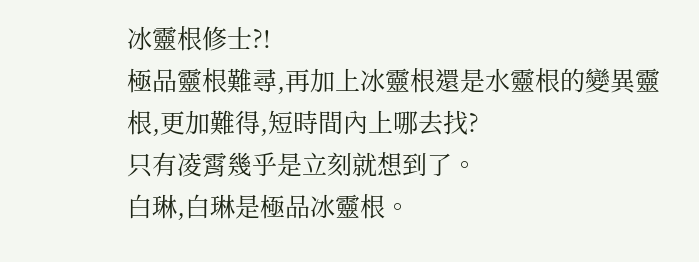冰靈根修士?!
極品靈根難尋,再加上冰靈根還是水靈根的變異靈根,更加難得,短時間內上哪去找?
只有凌霄幾乎是立刻就想到了。
白琳,白琳是極品冰靈根。